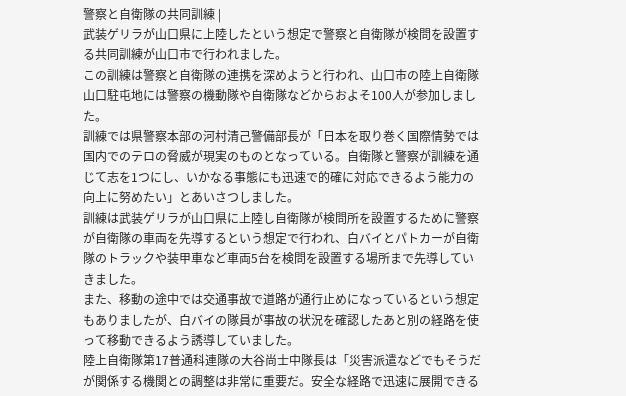警察と自衛隊の共同訓練 |
武装ゲリラが山口県に上陸したという想定で警察と自衛隊が検問を設置する共同訓練が山口市で行われました。
この訓練は警察と自衛隊の連携を深めようと行われ、山口市の陸上自衛隊山口駐屯地には警察の機動隊や自衛隊などからおよそ100人が参加しました。
訓練では県警察本部の河村清己警備部長が「日本を取り巻く国際情勢では国内でのテロの脅威が現実のものとなっている。自衛隊と警察が訓練を通じて志を1つにし、いかなる事態にも迅速で的確に対応できるよう能力の向上に努めたい」とあいさつしました。
訓練は武装ゲリラが山口県に上陸し自衛隊が検問所を設置するために警察が自衛隊の車両を先導するという想定で行われ、白バイとパトカーが自衛隊のトラックや装甲車など車両5台を検問を設置する場所まで先導していきました。
また、移動の途中では交通事故で道路が通行止めになっているという想定もありましたが、白バイの隊員が事故の状況を確認したあと別の経路を使って移動できるよう誘導していました。
陸上自衛隊第17普通科連隊の大谷尚士中隊長は「災害派遣などでもそうだが関係する機関との調整は非常に重要だ。安全な経路で迅速に展開できる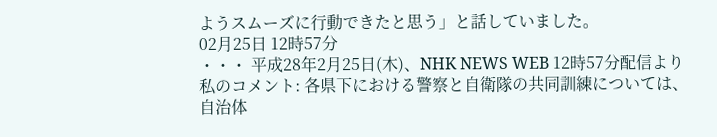ようスムーズに行動できたと思う」と話していました。
02月25日 12時57分
・・・ 平成28年2月25日(木)、NHK NEWS WEB 12時57分配信より
私のコメント: 各県下における警察と自衛隊の共同訓練については、自治体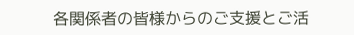各関係者の皆様からのご支援とご活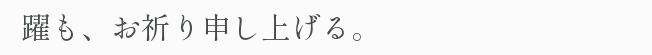躍も、お祈り申し上げる。